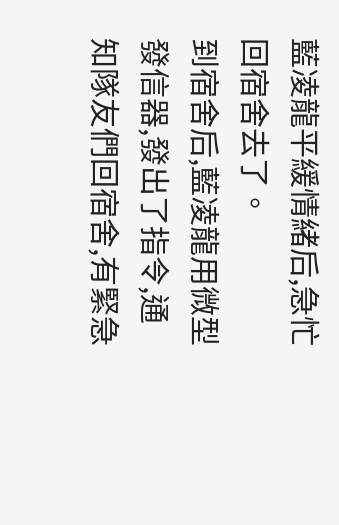藍凌龍平緩情緒后,急忙回宿舍去了。
到宿舍后,藍凌龍用微型發信器,發出了指令,通知隊友們回宿舍,有緊急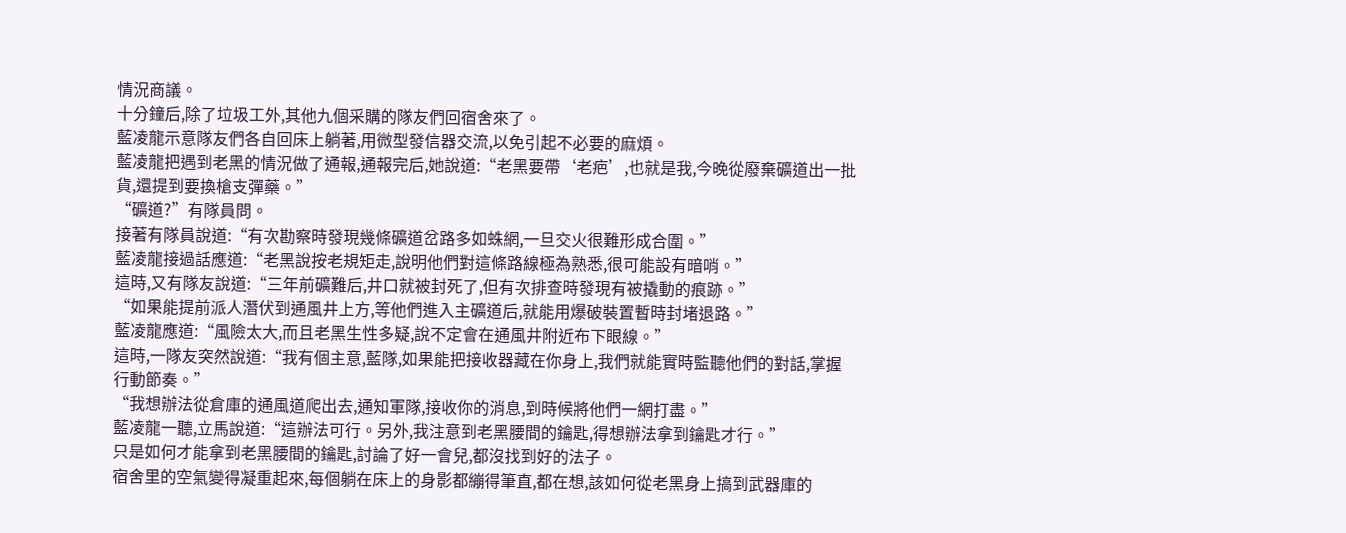情況商議。
十分鐘后,除了垃圾工外,其他九個采購的隊友們回宿舍來了。
藍凌龍示意隊友們各自回床上躺著,用微型發信器交流,以免引起不必要的麻煩。
藍凌龍把遇到老黑的情況做了通報,通報完后,她說道:“老黑要帶‘老疤’,也就是我,今晚從廢棄礦道出一批貨,還提到要換槍支彈藥。”
“礦道?”有隊員問。
接著有隊員說道:“有次勘察時發現幾條礦道岔路多如蛛網,一旦交火很難形成合圍。”
藍凌龍接過話應道:“老黑說按老規矩走,說明他們對這條路線極為熟悉,很可能設有暗哨。”
這時,又有隊友說道:“三年前礦難后,井口就被封死了,但有次排查時發現有被撬動的痕跡。”
“如果能提前派人潛伏到通風井上方,等他們進入主礦道后,就能用爆破裝置暫時封堵退路。”
藍凌龍應道:“風險太大,而且老黑生性多疑,說不定會在通風井附近布下眼線。”
這時,一隊友突然說道:“我有個主意,藍隊,如果能把接收器藏在你身上,我們就能實時監聽他們的對話,掌握行動節奏。”
“我想辦法從倉庫的通風道爬出去,通知軍隊,接收你的消息,到時候將他們一網打盡。”
藍凌龍一聽,立馬說道:“這辦法可行。另外,我注意到老黑腰間的鑰匙,得想辦法拿到鑰匙才行。”
只是如何才能拿到老黑腰間的鑰匙,討論了好一會兒,都沒找到好的法子。
宿舍里的空氣變得凝重起來,每個躺在床上的身影都繃得筆直,都在想,該如何從老黑身上搞到武器庫的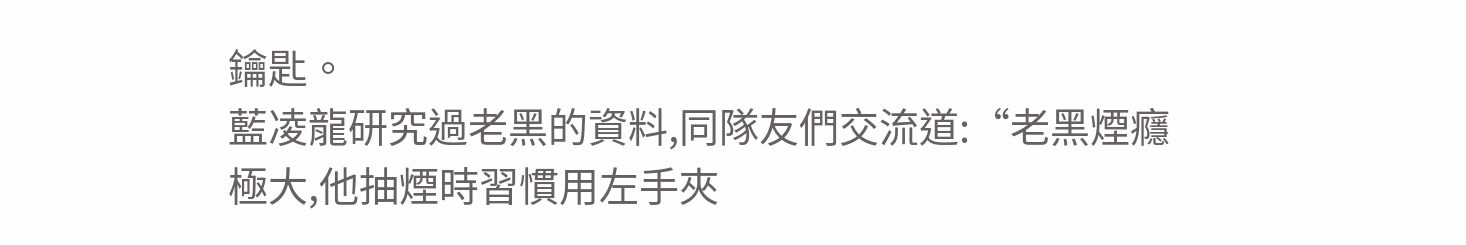鑰匙。
藍凌龍研究過老黑的資料,同隊友們交流道:“老黑煙癮極大,他抽煙時習慣用左手夾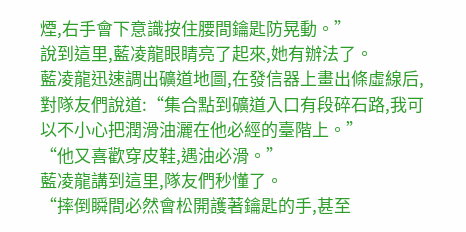煙,右手會下意識按住腰間鑰匙防晃動。”
說到這里,藍凌龍眼睛亮了起來,她有辦法了。
藍凌龍迅速調出礦道地圖,在發信器上畫出條虛線后,對隊友們說道:“集合點到礦道入口有段碎石路,我可以不小心把潤滑油灑在他必經的臺階上。”
“他又喜歡穿皮鞋,遇油必滑。”
藍凌龍講到這里,隊友們秒懂了。
“摔倒瞬間必然會松開護著鑰匙的手,甚至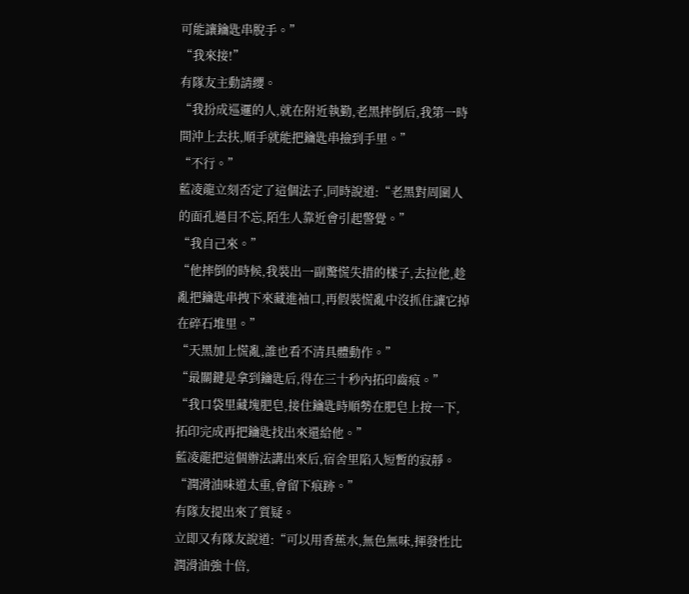可能讓鑰匙串脫手。”
“我來接!”
有隊友主動請纓。
“我扮成巡邏的人,就在附近執勤,老黑摔倒后,我第一時間沖上去扶,順手就能把鑰匙串撿到手里。”
“不行。”
藍凌龍立刻否定了這個法子,同時說道:“老黑對周圍人的面孔過目不忘,陌生人靠近會引起警覺。”
“我自己來。”
“他摔倒的時候,我裝出一副驚慌失措的樣子,去拉他,趁亂把鑰匙串拽下來藏進袖口,再假裝慌亂中沒抓住讓它掉在碎石堆里。”
“天黑加上慌亂,誰也看不清具體動作。”
“最關鍵是拿到鑰匙后,得在三十秒內拓印齒痕。”
“我口袋里藏塊肥皂,接住鑰匙時順勢在肥皂上按一下,拓印完成再把鑰匙找出來還給他。”
藍凌龍把這個辦法講出來后,宿舍里陷入短暫的寂靜。
“潤滑油味道太重,會留下痕跡。”
有隊友提出來了質疑。
立即又有隊友說道:“可以用香蕉水,無色無味,揮發性比潤滑油強十倍,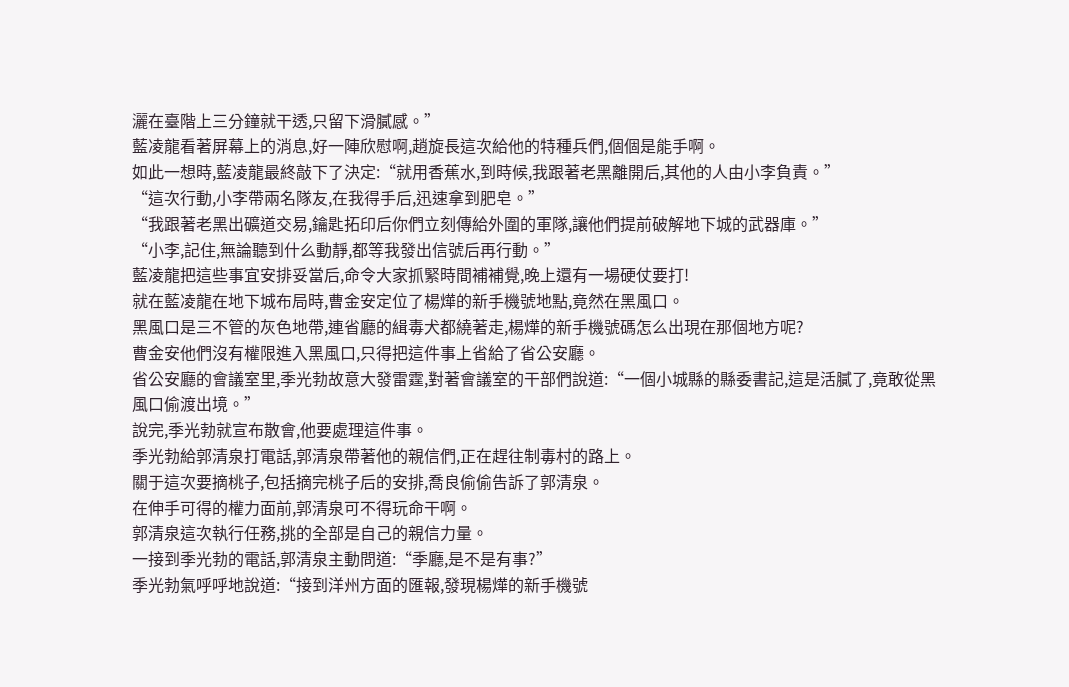灑在臺階上三分鐘就干透,只留下滑膩感。”
藍凌龍看著屏幕上的消息,好一陣欣慰啊,趙旋長這次給他的特種兵們,個個是能手啊。
如此一想時,藍凌龍最終敲下了決定:“就用香蕉水,到時候,我跟著老黑離開后,其他的人由小李負責。”
“這次行動,小李帶兩名隊友,在我得手后,迅速拿到肥皂。”
“我跟著老黑出礦道交易,鑰匙拓印后你們立刻傳給外圍的軍隊,讓他們提前破解地下城的武器庫。”
“小李,記住,無論聽到什么動靜,都等我發出信號后再行動。”
藍凌龍把這些事宜安排妥當后,命令大家抓緊時間補補覺,晚上還有一場硬仗要打!
就在藍凌龍在地下城布局時,曹金安定位了楊燁的新手機號地點,竟然在黑風口。
黑風口是三不管的灰色地帶,連省廳的緝毒犬都繞著走,楊燁的新手機號碼怎么出現在那個地方呢?
曹金安他們沒有權限進入黑風口,只得把這件事上省給了省公安廳。
省公安廳的會議室里,季光勃故意大發雷霆,對著會議室的干部們說道:“一個小城縣的縣委書記,這是活膩了,竟敢從黑風口偷渡出境。”
說完,季光勃就宣布散會,他要處理這件事。
季光勃給郭清泉打電話,郭清泉帶著他的親信們,正在趕往制毒村的路上。
關于這次要摘桃子,包括摘完桃子后的安排,喬良偷偷告訴了郭清泉。
在伸手可得的權力面前,郭清泉可不得玩命干啊。
郭清泉這次執行任務,挑的全部是自己的親信力量。
一接到季光勃的電話,郭清泉主動問道:“季廳,是不是有事?”
季光勃氣呼呼地說道:“接到洋州方面的匯報,發現楊燁的新手機號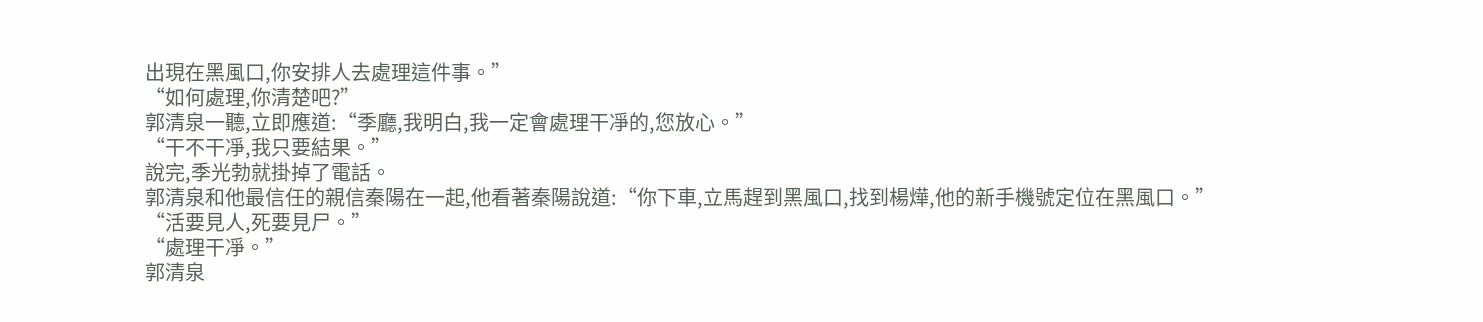出現在黑風口,你安排人去處理這件事。”
“如何處理,你清楚吧?”
郭清泉一聽,立即應道:“季廳,我明白,我一定會處理干凈的,您放心。”
“干不干凈,我只要結果。”
說完,季光勃就掛掉了電話。
郭清泉和他最信任的親信秦陽在一起,他看著秦陽說道:“你下車,立馬趕到黑風口,找到楊燁,他的新手機號定位在黑風口。”
“活要見人,死要見尸。”
“處理干凈。”
郭清泉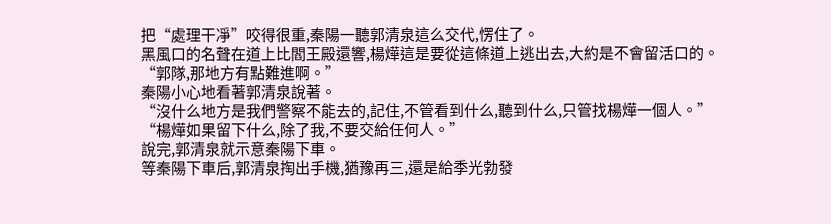把“處理干凈”咬得很重,秦陽一聽郭清泉這么交代,愣住了。
黑風口的名聲在道上比閻王殿還響,楊燁這是要從這條道上逃出去,大約是不會留活口的。
“郭隊,那地方有點難進啊。”
秦陽小心地看著郭清泉說著。
“沒什么地方是我們警察不能去的,記住,不管看到什么,聽到什么,只管找楊燁一個人。”
“楊燁如果留下什么,除了我,不要交給任何人。”
說完,郭清泉就示意秦陽下車。
等秦陽下車后,郭清泉掏出手機,猶豫再三,還是給季光勃發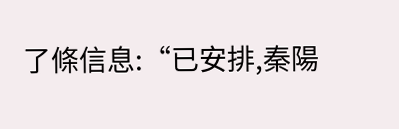了條信息:“已安排,秦陽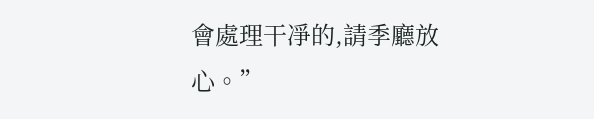會處理干凈的,請季廳放心。”